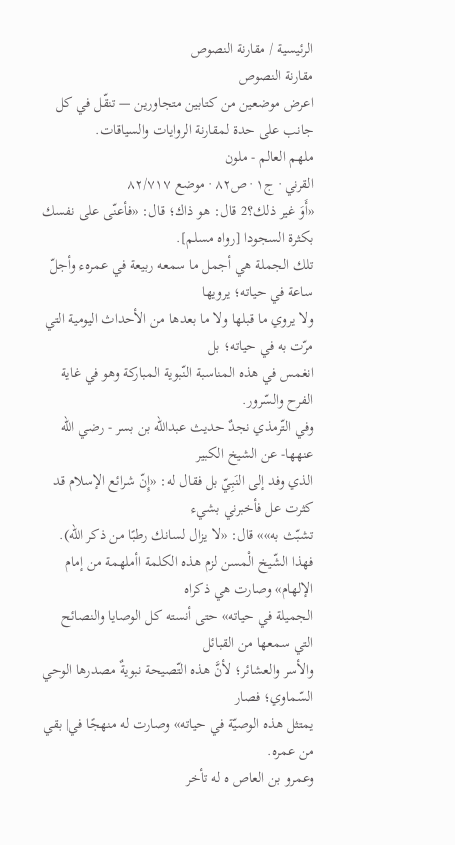الرئيسية / مقارنة النصوص
مقارنة النصوص
اعرض موضعين من كتابين متجاورين — تنقّل في كل جانب على حدة لمقارنة الروايات والسياقات.
ملهم العالم - ملون
القرني · ج١ · ص٨٢ · موضع ٨٢/٧١٧
«أَوَ غير ذلك؟2 قال: هو ذاك؛ قال: «فأعنّى على نفسك بكثرة السجودا [رواه مسلم].
تلك الجملة هي أجمل ما سمعه ربيعة في عمرهء وأجلّ ساعة في حياته؛ يرويها
ولا يروي ما قبلها ولا ما بعدها من الأحداث اليومية التي مرّت به في حياته؛ بل
انغمس في هذه المناسبة النّبوية المباركة وهو في غاية الفرح والسّرور.
وفي التّرمذي نجدٌ حديث عبدالله بن بسر - رضي الله عنهها- عن الشيخ الكبير
الذي وفد إلى النَبِيّ بل فقال له: «إِنّ شرائع الإسلام قد كثرت عل فأخبرني بشيء
تشبّث به»» قال: «لا يزال لسانك رطبًا من ذكر الله).
فهذا الشّيخ الْمسن لزم هذه الكلمة اأملهمة من إمام الإلهام» وصارت هي ذكراه
الجميلة في حياته» حتى أنسته كل الوصايا والنصائح التي سمعها من القبائل
والأسر والعشائر؛ لأنَّ هذه التّصيحة نبويةٌ مصدرها الوحي السّماوي؛ فصار
يمتثل هذه الوصيّة في حياته» وصارت له منهجًا في| بقي من عمره.
وعمرو بن العاص ه له تأخر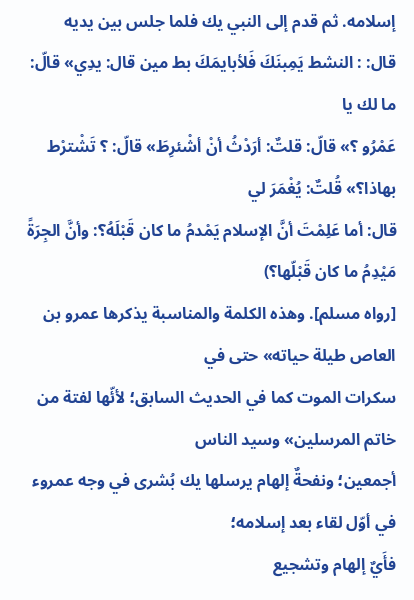إسلامه. ثم قدم إلى النبي يك فلما جلس بين يديه
قال: : النشط يَمِبنَكَ فَلأبايمَكَ بط مين قال: يدِي» قالّ: ما لك يا
عَمْرُو ؟» قالّ: قلتٌ: أرَدْثُ أنْ أشْئرِطَ» قالّ: ؟ تَشْترْط بهاذا؟» قُلتٌ: يُغْمَرَ لي
قال: أما عَلِمْتَ أنَّ الإسلام يَمْدمُ ما كان قَبْلَهُ؟: وأنَّ الجِرَةً مَيْدِمُ ما كان قَبْلّها؟)
[رواه مسلم]. وهذه الكلمة والمناسبة يذكرها عمرو بن العاص طيلة حياته» حتى في
سكرات الموت كما في الحديث السابق؛ لأئّها لفتة من خاتم المرسلين» وسيد الناس
أجمعين؛ ونفحةٌ إلهام يرسلها يك بُشرى في وجه عمروء في أوّل لقاء بعد إسلامه؛
فأَيٌ إلهام وتشجيع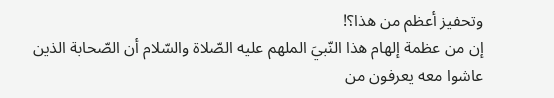وتحفيز أعظم من هذا؟!
إن من عظمة إلهام هذا النّبيَ الملهم عليه الصّلاة والسّلام أن الصّحابة الذين
عاشوا معه يعرفون من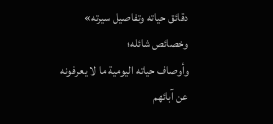دقائق حياته وتفاصيل سيرته» وخصائص شائله؛
وأوصاف حياته اليومية ما لا يعرفونه عن آبائهم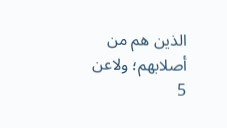الذين هم من أصلابهم؛ ولاعن
5